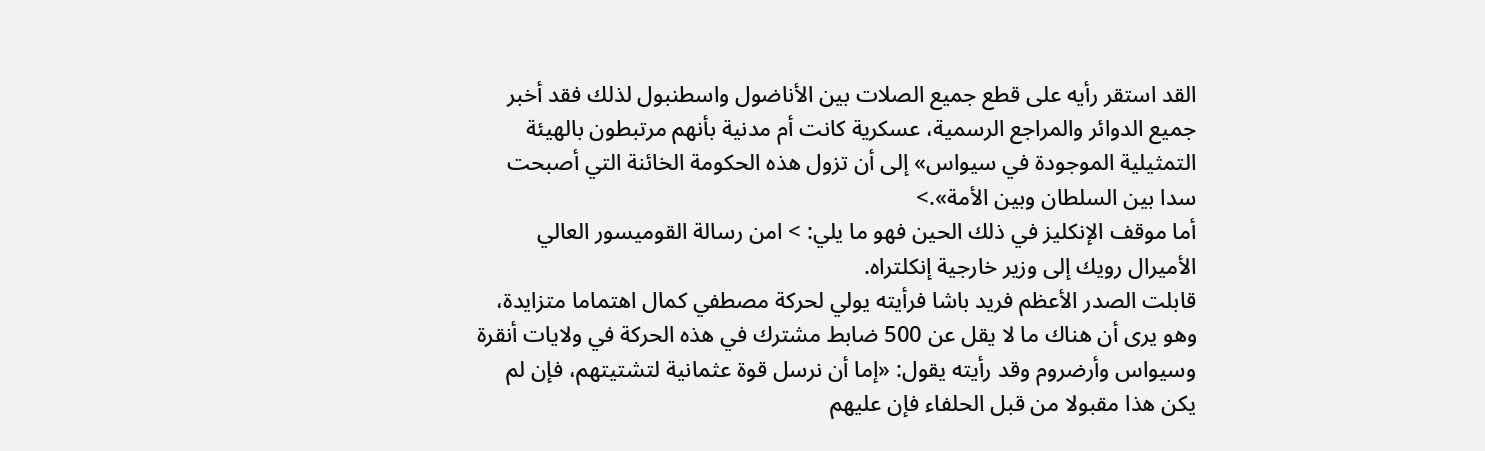القد استقر رأيه على قطع جميع الصلات بين الأناضول واسطنبول لذلك فقد أخبر جميع الدوائر والمراجع الرسمية، عسكرية كانت أم مدنية بأنهم مرتبطون بالهيئة التمثيلية الموجودة في سيواس» إلى أن تزول هذه الحكومة الخائنة التي أصبحت سدا بين السلطان وبين الأمة».>
أما موقف الإنكليز في ذلك الحين فهو ما يلي: > امن رسالة القوميسور العالي الأميرال رويك إلى وزير خارجية إنكلتراه.
قابلت الصدر الأعظم فريد باشا فرأيته يولي لحركة مصطفي کمال اهتماما متزايدة، وهو يرى أن هناك ما لا يقل عن 500 ضابط مشترك في هذه الحركة في ولايات أنقرة وسيواس وأرضروم وقد رأيته يقول: «إما أن نرسل قوة عثمانية لتشتيتهم، فإن لم يكن هذا مقبولا من قبل الحلفاء فإن عليهم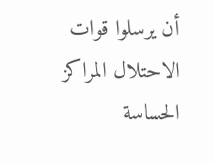أن يرسلوا قوات الاحتلال المراكز الحساسة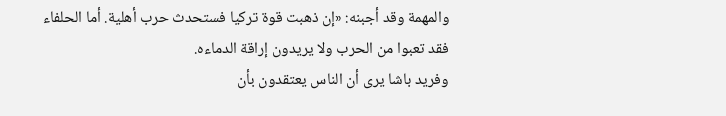والمهمة وقد أجبنه: «إن ذهبت قوة تركيا فستحدث حرب أهلية. أما الحلفاء فقد تعبوا من الحرب ولا يريدون إراقة الدماءه.
وفريد باشا يرى أن الناس يعتقدون بأن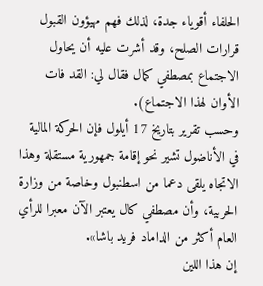الحلفاء أقوياء جدة، لذلك فهم مهيؤون القبول قرارات الصلح، وقد أشرت عليه أن يحاول الاجتماع بمصطفي کمال فقال لي: القد فات الأوان لهذا الاجتماع).
وحسب تقرير بتاريخ 17 أيلول فإن الحركة المالية في الأناضول تشير نحو إقامة جمهورية مستقلة وهذا الاتجاه يلقى دعما من اسطنبول وخاصة من وزارة الحربية، وأن مصطفي کال يعتبر الآن معبرا للرأي العام أكثر من الداماد فريد باشا».
إن هذا اللين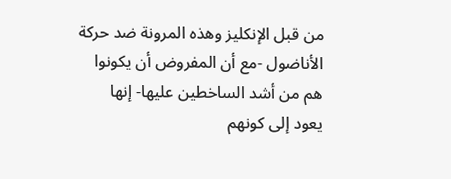من قبل الإنكليز وهذه المرونة ضد حركة الأناضول -مع أن المفروض أن يكونوا هم من أشد الساخطين عليها- إنها يعود إلى كونهم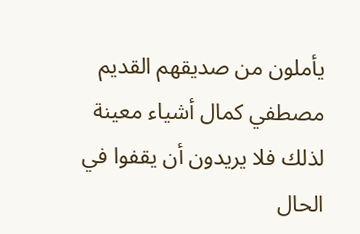يأملون من صديقهم القديم مصطفي کمال أشياء معينة لذلك فلا يريدون أن يقفوا في الحال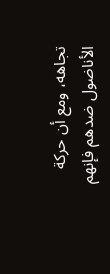تجاهه، ومع أن حركة الأناضول ضدهم فإنهم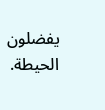يفضلون الحيطة.